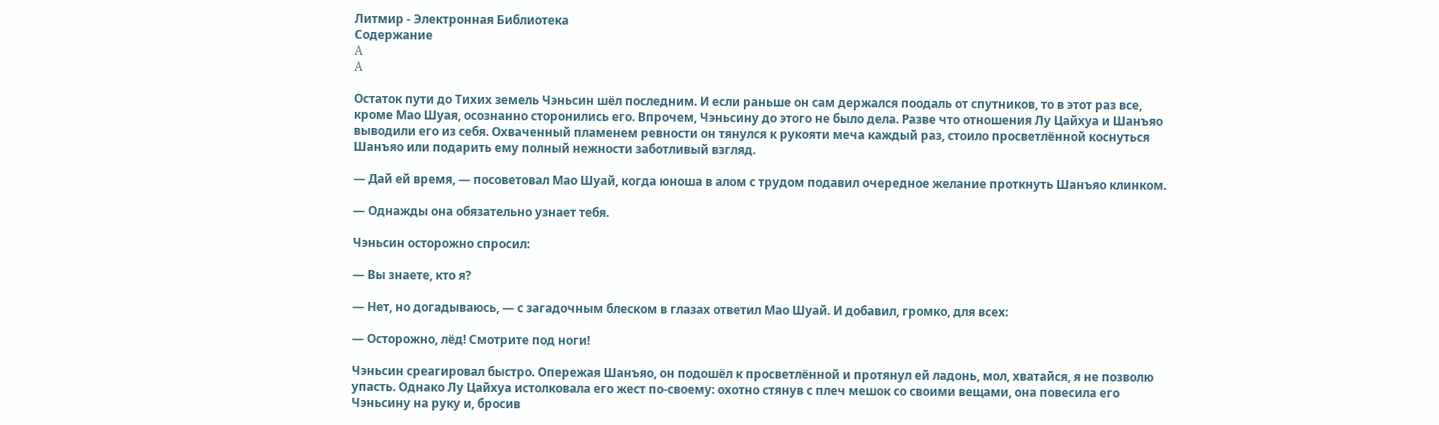Литмир - Электронная Библиотека
Содержание
A
A

Остаток пути до Тихих земель Чэньсин шёл последним. И если раньше он сам держался поодаль от спутников, то в этот раз все, кроме Мао Шуая, осознанно сторонились его. Впрочем, Чэньсину до этого не было дела. Разве что отношения Лу Цайхуа и Шанъяо выводили его из себя. Охваченный пламенем ревности он тянулся к рукояти меча каждый раз, стоило просветлённой коснуться Шанъяо или подарить ему полный нежности заботливый взгляд.

— Дай ей время, — посоветовал Мао Шуай, когда юноша в алом с трудом подавил очередное желание проткнуть Шанъяо клинком.

— Однажды она обязательно узнает тебя.

Чэньсин осторожно спросил:

— Вы знаете, кто я?

— Нет, но догадываюсь, — с загадочным блеском в глазах ответил Мао Шуай. И добавил, громко, для всех:

— Осторожно, лёд! Смотрите под ноги!

Чэньсин среагировал быстро. Опережая Шанъяо, он подошёл к просветлённой и протянул ей ладонь, мол, хватайся, я не позволю упасть. Однако Лу Цайхуа истолковала его жест по-своему: охотно стянув с плеч мешок со своими вещами, она повесила его Чэньсину на руку и, бросив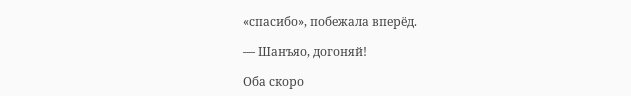«спасибо», побежала вперёд.

— Шанъяо, догоняй!

Оба скоро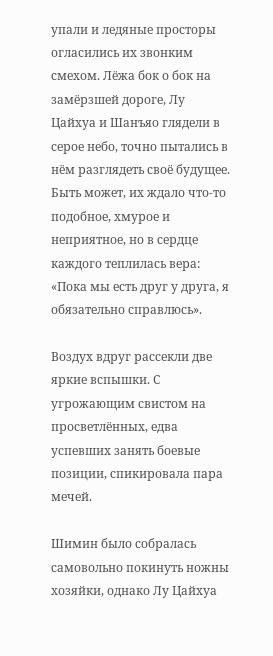упали и ледяные просторы огласились их звонким смехом. Лёжа бок о бок на замёрзшей дороге, Лу Цайхуа и Шанъяо глядели в серое небо, точно пытались в нём разглядеть своё будущее. Быть может, их ждало что-то подобное, хмурое и неприятное, но в сердце каждого теплилась вера: «Пока мы есть друг у друга, я обязательно справлюсь».

Воздух вдруг рассекли две яркие вспышки. С угрожающим свистом на просветлённых, едва успевших занять боевые позиции, спикировала пара мечей.

Шимин было собралась самовольно покинуть ножны хозяйки, однако Лу Цайхуа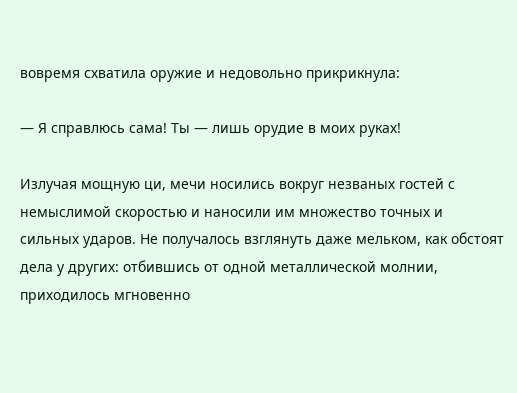вовремя схватила оружие и недовольно прикрикнула:

— Я справлюсь сама! Ты — лишь орудие в моих руках!

Излучая мощную ци, мечи носились вокруг незваных гостей с немыслимой скоростью и наносили им множество точных и сильных ударов. Не получалось взглянуть даже мельком, как обстоят дела у других: отбившись от одной металлической молнии, приходилось мгновенно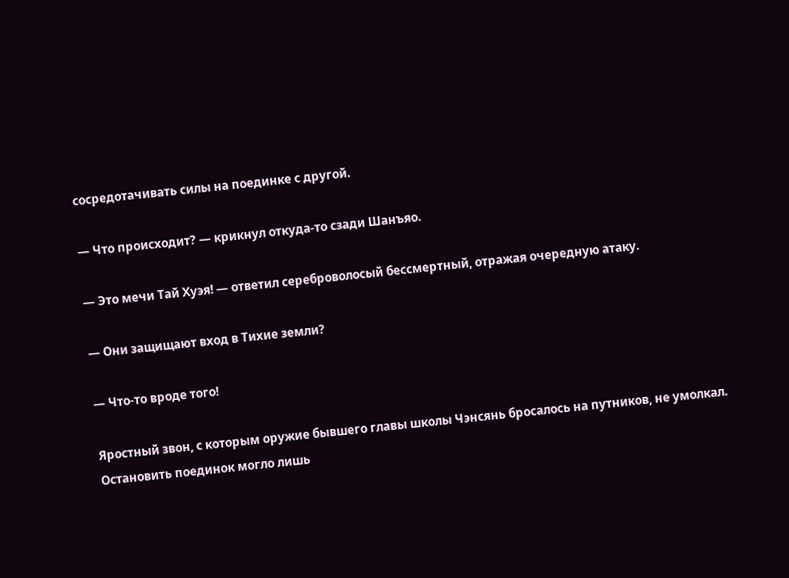сосредотачивать силы на поединке с другой.

— Что происходит? — крикнул откуда-то сзади Шанъяо.

— Это мечи Тай Хуэя! — ответил сереброволосый бессмертный, отражая очередную атаку.

— Они защищают вход в Тихие земли?

— Что-то вроде того!

Яростный звон, с которым оружие бывшего главы школы Чэнсянь бросалось на путников, не умолкал. Остановить поединок могло лишь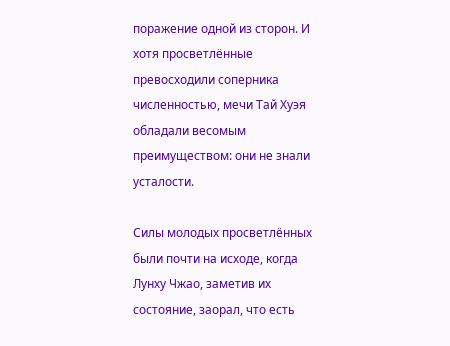поражение одной из сторон. И хотя просветлённые превосходили соперника численностью, мечи Тай Хуэя обладали весомым преимуществом: они не знали усталости.

Силы молодых просветлённых были почти на исходе, когда Лунху Чжао, заметив их состояние, заорал, что есть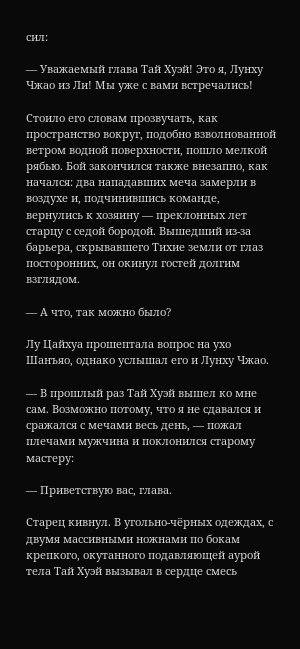сил:

— Уважаемый глава Тай Хуэй! Это я, Лунху Чжао из Ли! Мы уже с вами встречались!

Стоило его словам прозвучать, как пространство вокруг, подобно взволнованной ветром водной поверхности, пошло мелкой рябью. Бой закончился также внезапно, как начался: два нападавших меча замерли в воздухе и, подчинившись команде, вернулись к хозяину — преклонных лет старцу с седой бородой. Вышедший из-за барьера, скрывавшего Тихие земли от глаз посторонних, он окинул гостей долгим взглядом.

— А что, так можно было?

Лу Цайхуа прошептала вопрос на ухо Шанъяо, однако услышал его и Лунху Чжао.

— В прошлый раз Тай Хуэй вышел ко мне сам. Возможно потому, что я не сдавался и сражался с мечами весь день, — пожал плечами мужчина и поклонился старому мастеру:

— Приветствую вас, глава.

Старец кивнул. В угольно-чёрных одеждах, с двумя массивными ножнами по бокам крепкого, окутанного подавляющей аурой тела Тай Хуэй вызывал в сердце смесь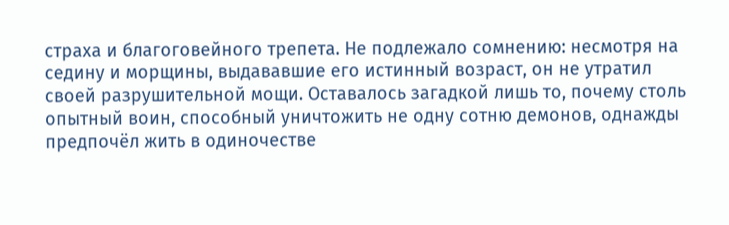страха и благоговейного трепета. Не подлежало сомнению: несмотря на седину и морщины, выдававшие его истинный возраст, он не утратил своей разрушительной мощи. Оставалось загадкой лишь то, почему столь опытный воин, способный уничтожить не одну сотню демонов, однажды предпочёл жить в одиночестве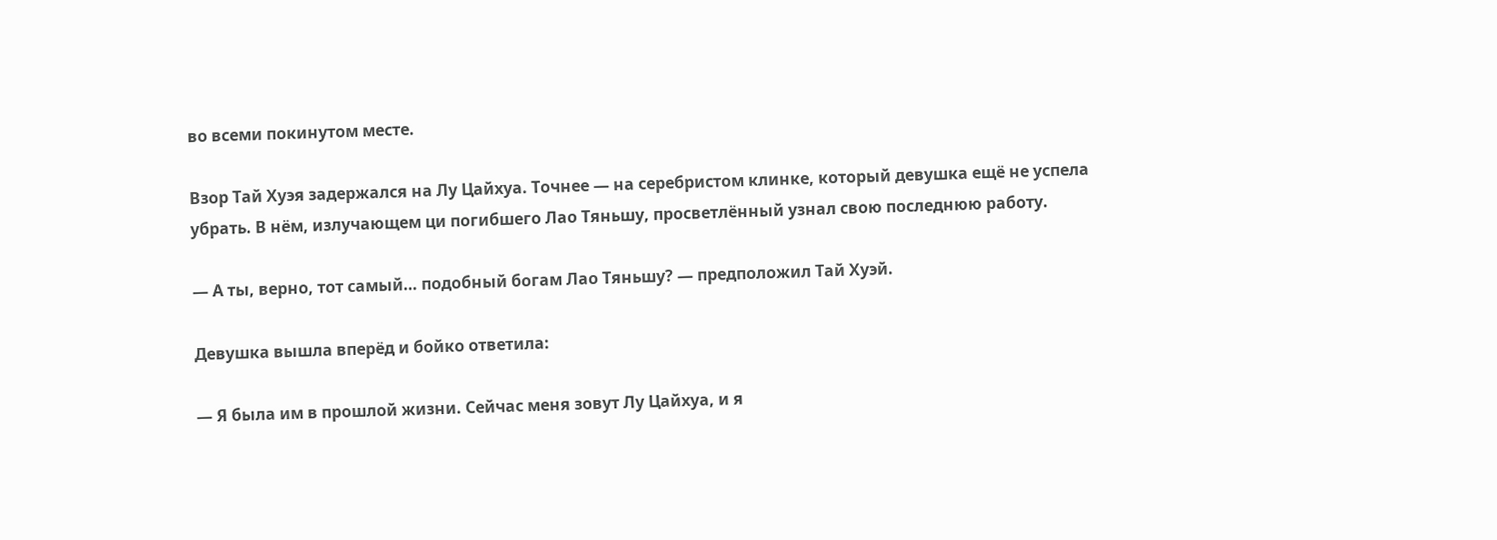во всеми покинутом месте.

Взор Тай Хуэя задержался на Лу Цайхуа. Точнее — на серебристом клинке, который девушка ещё не успела убрать. В нём, излучающем ци погибшего Лао Тяньшу, просветлённый узнал свою последнюю работу.

— А ты, верно, тот самый… подобный богам Лао Тяньшу? — предположил Тай Хуэй.

Девушка вышла вперёд и бойко ответила:

— Я была им в прошлой жизни. Сейчас меня зовут Лу Цайхуа, и я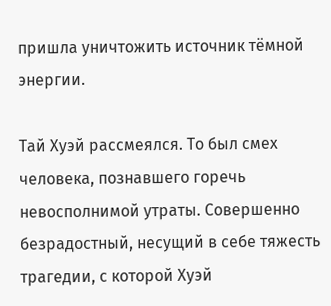пришла уничтожить источник тёмной энергии.

Тай Хуэй рассмеялся. То был смех человека, познавшего горечь невосполнимой утраты. Совершенно безрадостный, несущий в себе тяжесть трагедии, с которой Хуэй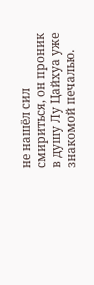не нашёл сил смириться, он проник в душу Лу Цайхуа уже знакомой печалью.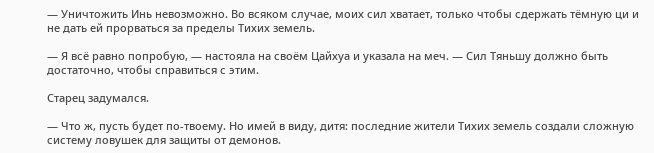— Уничтожить Инь невозможно. Во всяком случае, моих сил хватает, только чтобы сдержать тёмную ци и не дать ей прорваться за пределы Тихих земель.

— Я всё равно попробую, — настояла на своём Цайхуа и указала на меч. — Сил Тяньшу должно быть достаточно, чтобы справиться с этим.

Старец задумался.

— Что ж, пусть будет по-твоему. Но имей в виду, дитя: последние жители Тихих земель создали сложную систему ловушек для защиты от демонов.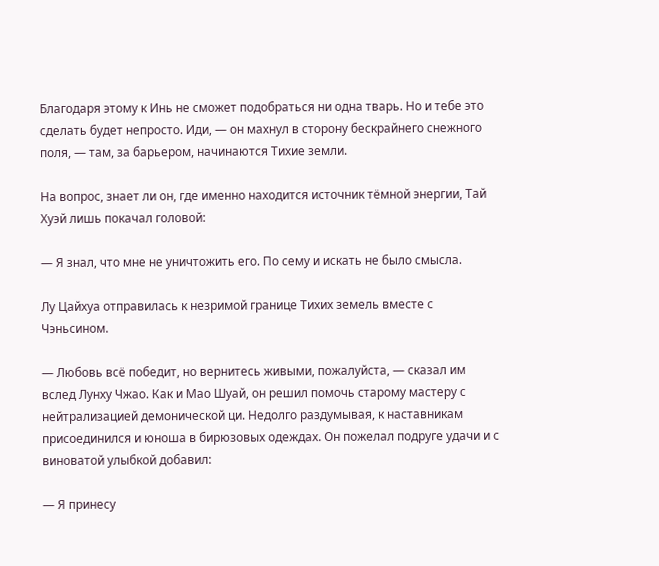Благодаря этому к Инь не сможет подобраться ни одна тварь. Но и тебе это сделать будет непросто. Иди, — он махнул в сторону бескрайнего снежного поля, — там, за барьером, начинаются Тихие земли.

На вопрос, знает ли он, где именно находится источник тёмной энергии, Тай Хуэй лишь покачал головой:

— Я знал, что мне не уничтожить его. По сему и искать не было смысла.

Лу Цайхуа отправилась к незримой границе Тихих земель вместе с Чэньсином.

— Любовь всё победит, но вернитесь живыми, пожалуйста, — сказал им вслед Лунху Чжао. Как и Мао Шуай, он решил помочь старому мастеру с нейтрализацией демонической ци. Недолго раздумывая, к наставникам присоединился и юноша в бирюзовых одеждах. Он пожелал подруге удачи и с виноватой улыбкой добавил:

— Я принесу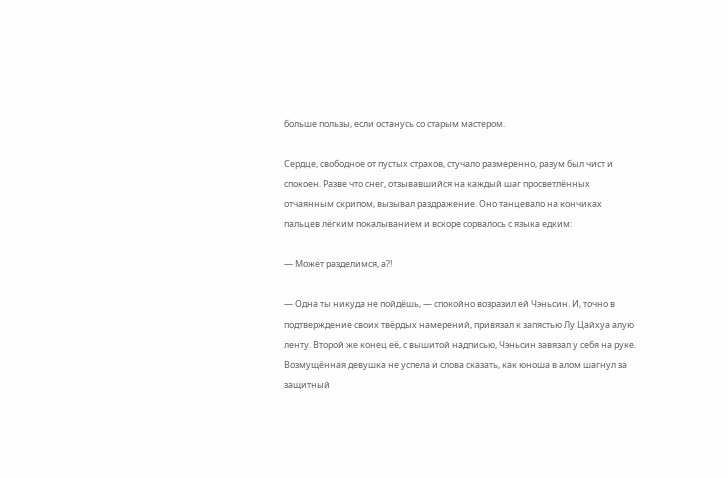больше пользы, если останусь со старым мастером.

Сердце, свободное от пустых страхов, стучало размеренно, разум был чист и спокоен. Разве что снег, отзывавшийся на каждый шаг просветлённых отчаянным скрипом, вызывал раздражение. Оно танцевало на кончиках пальцев лёгким покалыванием и вскоре сорвалось с языка едким:

— Может разделимся, а?!

— Одна ты никуда не пойдёшь, — спокойно возразил ей Чэньсин. И, точно в подтверждение своих твёрдых намерений, привязал к запястью Лу Цайхуа алую ленту. Второй же конец её, с вышитой надписью, Чэньсин завязал у себя на руке. Возмущённая девушка не успела и слова сказать, как юноша в алом шагнул за защитный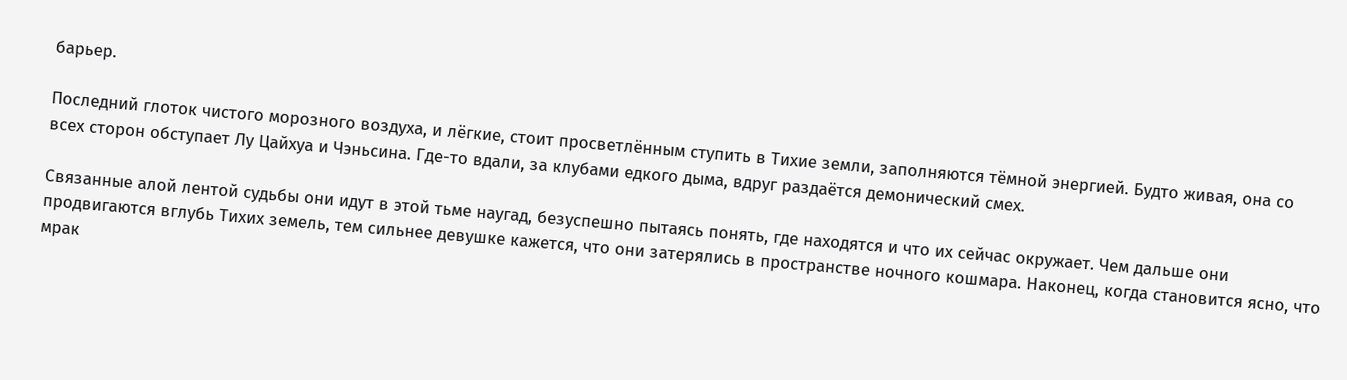барьер.

Последний глоток чистого морозного воздуха, и лёгкие, стоит просветлённым ступить в Тихие земли, заполняются тёмной энергией. Будто живая, она со всех сторон обступает Лу Цайхуа и Чэньсина. Где-то вдали, за клубами едкого дыма, вдруг раздаётся демонический смех.

Связанные алой лентой судьбы они идут в этой тьме наугад, безуспешно пытаясь понять, где находятся и что их сейчас окружает. Чем дальше они продвигаются вглубь Тихих земель, тем сильнее девушке кажется, что они затерялись в пространстве ночного кошмара. Наконец, когда становится ясно, что мрак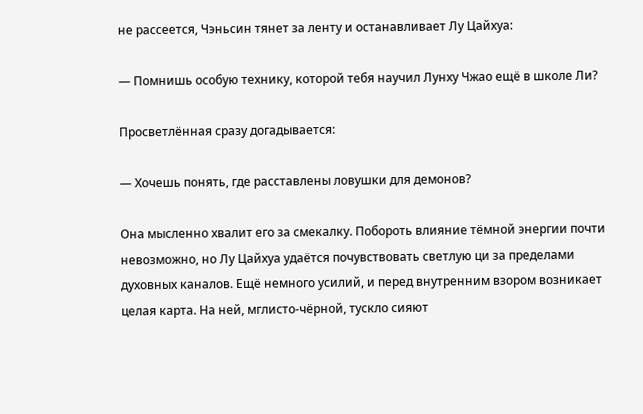не рассеется, Чэньсин тянет за ленту и останавливает Лу Цайхуа:

— Помнишь особую технику, которой тебя научил Лунху Чжао ещё в школе Ли?

Просветлённая сразу догадывается:

— Хочешь понять, где расставлены ловушки для демонов?

Она мысленно хвалит его за смекалку. Побороть влияние тёмной энергии почти невозможно, но Лу Цайхуа удаётся почувствовать светлую ци за пределами духовных каналов. Ещё немного усилий, и перед внутренним взором возникает целая карта. На ней, мглисто-чёрной, тускло сияют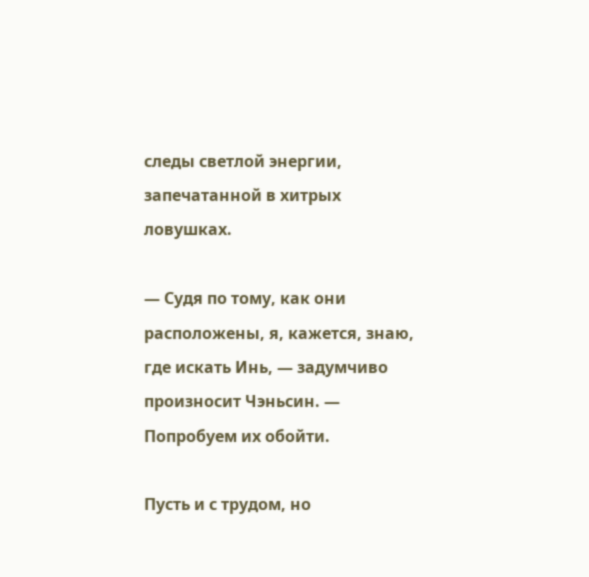следы светлой энергии, запечатанной в хитрых ловушках.

— Судя по тому, как они расположены, я, кажется, знаю, где искать Инь, — задумчиво произносит Чэньсин. — Попробуем их обойти.

Пусть и с трудом, но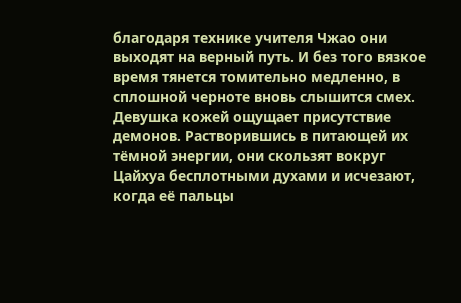благодаря технике учителя Чжао они выходят на верный путь. И без того вязкое время тянется томительно медленно, в сплошной черноте вновь слышится смех. Девушка кожей ощущает присутствие демонов. Растворившись в питающей их тёмной энергии, они скользят вокруг Цайхуа бесплотными духами и исчезают, когда её пальцы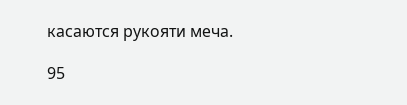касаются рукояти меча.

95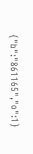{"b":"861165","o":1}